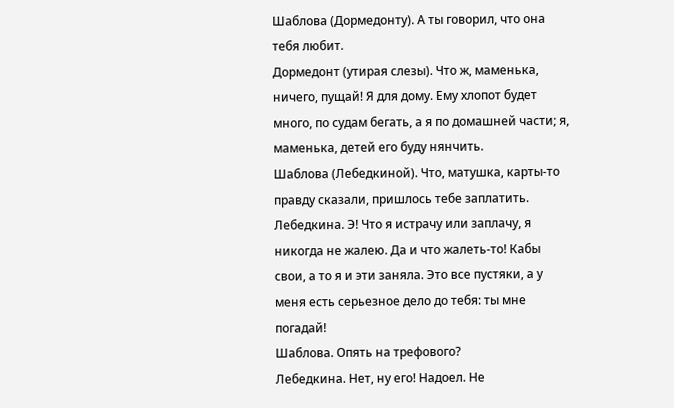Шаблова (Дормедонту). А ты говорил, что она тебя любит.
Дормедонт (утирая слезы). Что ж, маменька, ничего, пущай! Я для дому. Ему хлопот будет много, по судам бегать, а я по домашней части; я, маменька, детей его буду нянчить.
Шаблова (Лебедкиной). Что, матушка, карты-то правду сказали, пришлось тебе заплатить.
Лебедкина. Э! Что я истрачу или заплачу, я никогда не жалею. Да и что жалеть-то! Кабы свои, а то я и эти заняла. Это все пустяки, а у меня есть серьезное дело до тебя: ты мне погадай!
Шаблова. Опять на трефового?
Лебедкина. Нет, ну его! Надоел. Не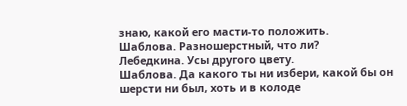знаю, какой его масти-то положить.
Шаблова. Разношерстный, что ли?
Лебедкина. Усы другого цвету.
Шаблова. Да какого ты ни избери, какой бы он шерсти ни был, хоть и в колоде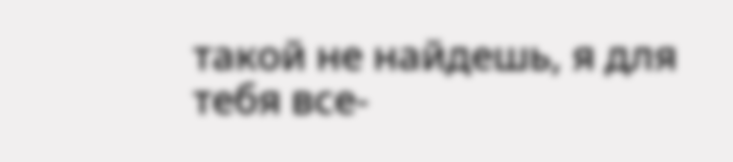такой не найдешь, я для тебя все-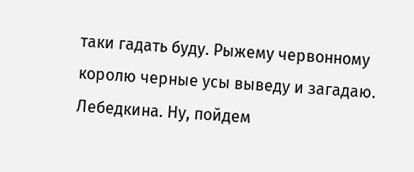таки гадать буду. Рыжему червонному королю черные усы выведу и загадаю.
Лебедкина. Ну, пойдем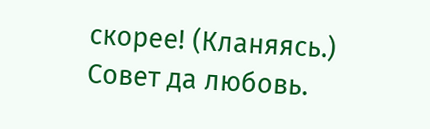скорее! (Кланяясь.) Совет да любовь.